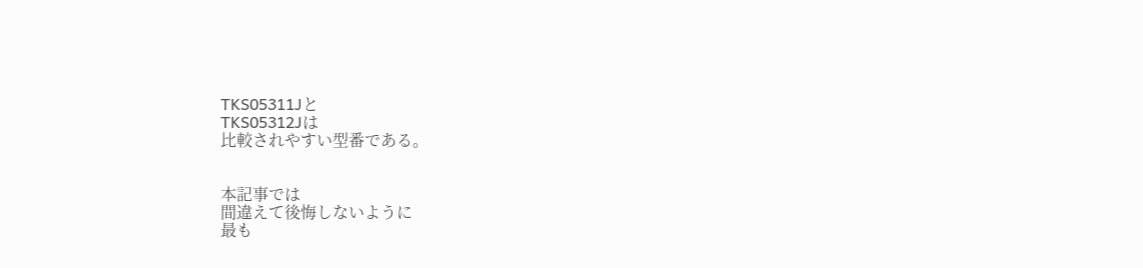TKS05311Jと
TKS05312Jは
比較されやすい型番である。


本記事では
間違えて後悔しないように
最も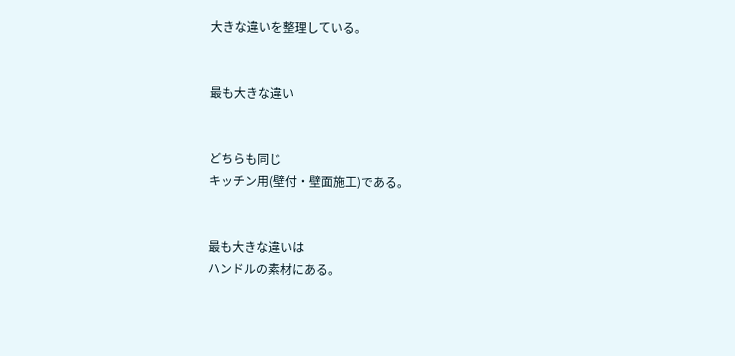大きな違いを整理している。


最も大きな違い


どちらも同じ
キッチン用(壁付・壁面施工)である。


最も大きな違いは
ハンドルの素材にある。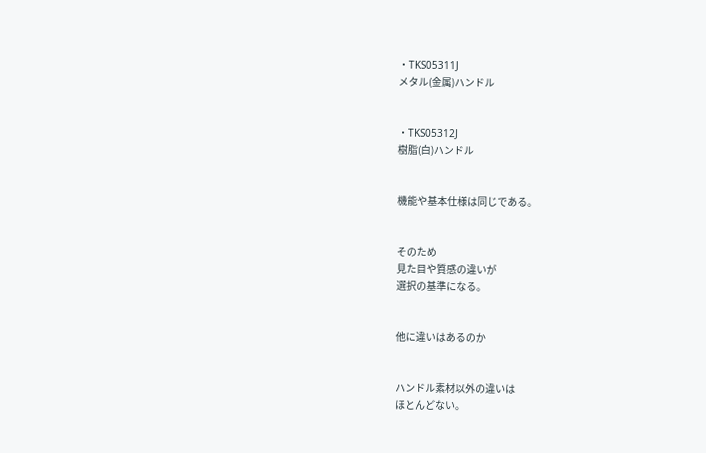・TKS05311J
メタル(金属)ハンドル


・TKS05312J
樹脂(白)ハンドル


機能や基本仕様は同じである。


そのため
見た目や質感の違いが
選択の基準になる。


他に違いはあるのか


ハンドル素材以外の違いは
ほとんどない。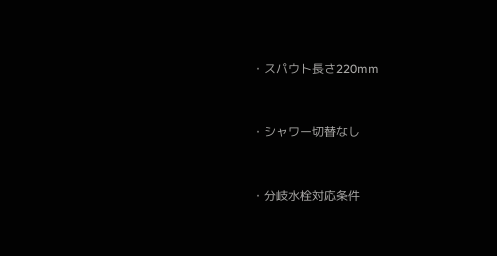・スパウト長さ220mm


・シャワー切替なし


・分岐水栓対応条件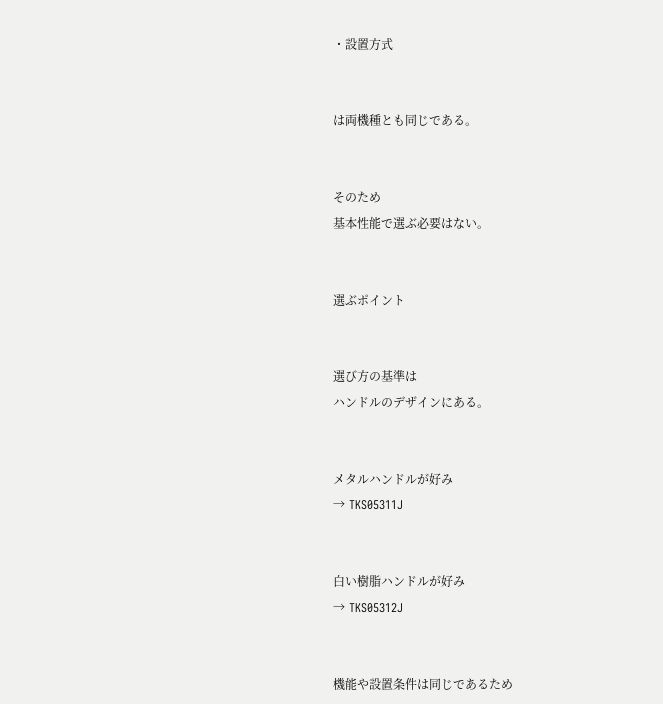・設置方式


は両機種とも同じである。


そのため
基本性能で選ぶ必要はない。


選ぶポイント


選び方の基準は
ハンドルのデザインにある。


メタルハンドルが好み
→ TKS05311J


白い樹脂ハンドルが好み
→ TKS05312J


機能や設置条件は同じであるため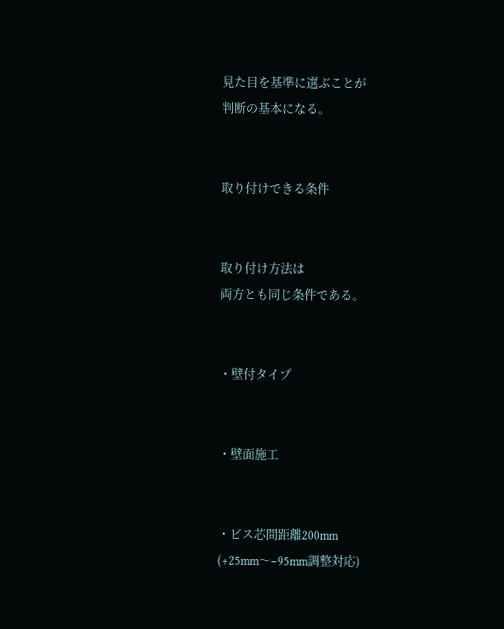見た目を基準に選ぶことが
判断の基本になる。


取り付けできる条件


取り付け方法は
両方とも同じ条件である。


・壁付タイプ


・壁面施工


・ビス芯間距離200mm
(+25mm〜−95mm調整対応)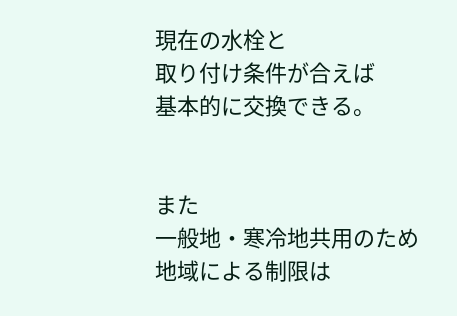現在の水栓と
取り付け条件が合えば
基本的に交換できる。


また
一般地・寒冷地共用のため
地域による制限は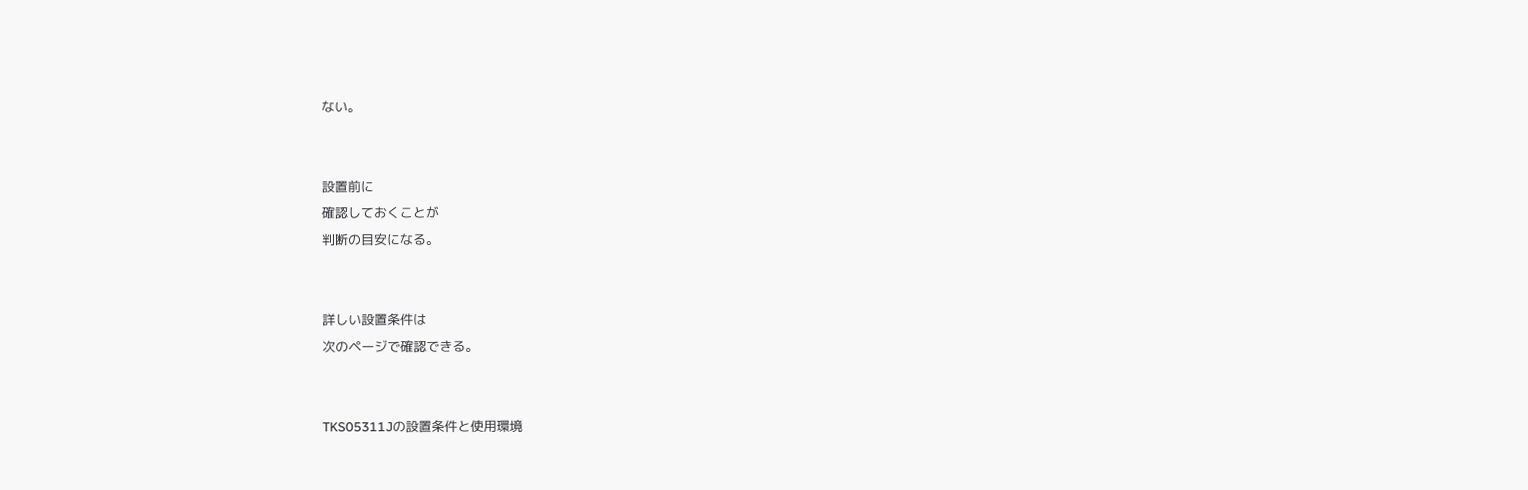ない。


設置前に
確認しておくことが
判断の目安になる。


詳しい設置条件は
次のページで確認できる。


TKS05311Jの設置条件と使用環境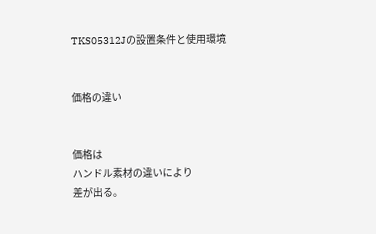TKS05312Jの設置条件と使用環境


価格の違い


価格は
ハンドル素材の違いにより
差が出る。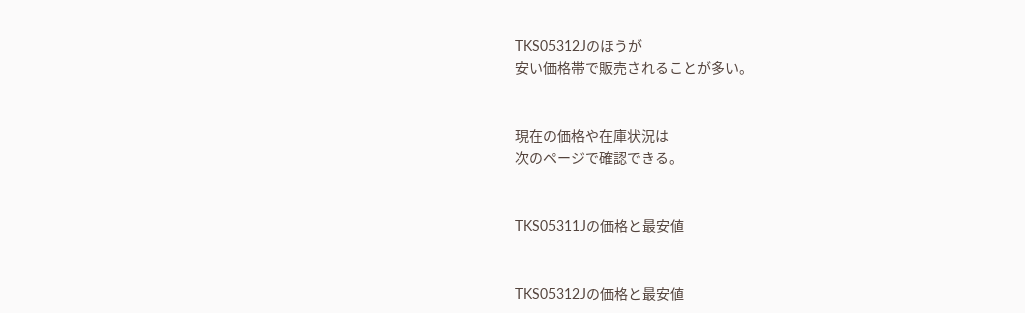TKS05312Jのほうが
安い価格帯で販売されることが多い。


現在の価格や在庫状況は
次のページで確認できる。


TKS05311Jの価格と最安値


TKS05312Jの価格と最安値